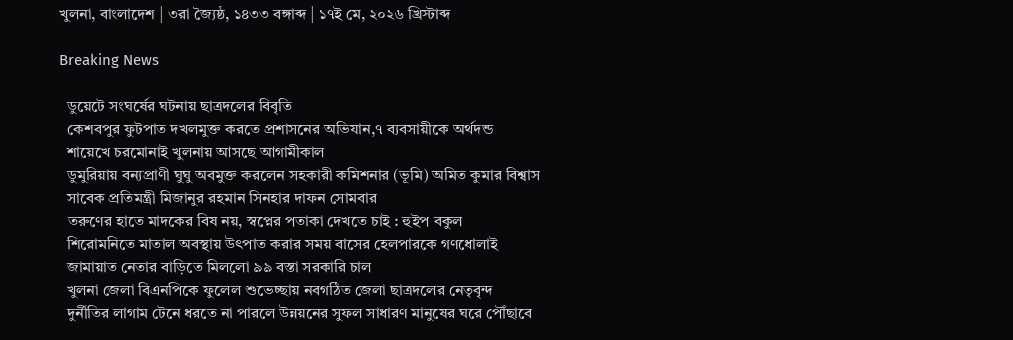খুলনা, বাংলাদেশ | ৩রা জ্যৈষ্ঠ, ১৪৩৩ বঙ্গাব্দ | ১৭ই মে, ২০২৬ খ্রিস্টাব্দ

Breaking News

  ডুয়েটে সংঘর্ষের ঘটনায় ছাত্রদলের বিবৃতি
  কেশবপুর ফুটপাত দখলমুক্ত করতে প্রশাসনের অভিযান,৭ ব্যবসায়ীকে অর্থদন্ড
  শায়েখে চরমোনাই খুলনায় আসছে আগামীকাল
  ডুমুরিয়ায় বন্যপ্রাণী ঘুঘু অবমুক্ত করলেন সহকারী কমিশনার (ভূমি) অমিত কুমার বিশ্বাস
  সাবেক প্রতিমন্ত্রী মিজানুর রহমান সিনহার দাফন সোমবার
  তরুণের হাতে মাদকের বিষ নয়, স্বপ্নের পতাকা দেখতে চাই : হুইপ বকুল
  শিরোমনিতে মাতাল অবস্থায় উৎপাত করার সময় বাসের হেলপারকে গণধোলাই
  জামায়াত নেতার বাড়িতে মিললো ৯৯ বস্তা সরকারি চাল
  খুলনা জেলা বিএনপিকে ফুলেল শুভেচ্ছায় নবগঠিত জেলা ছাত্রদলের নেতৃবৃন্দ
  দুর্নীতির লাগাম টেনে ধরতে না পারলে উন্নয়নের সুফল সাধারণ মানুষের ঘরে পৌঁছাবে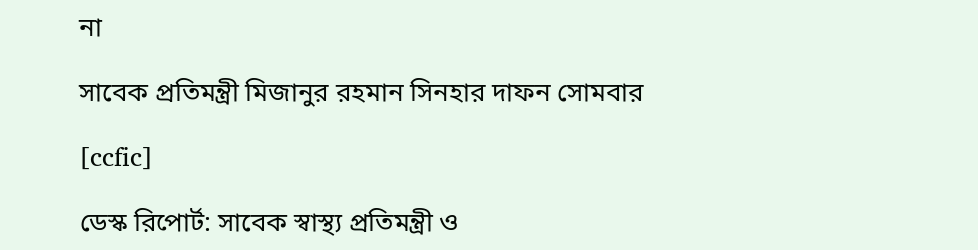না

সাবেক প্রতিমন্ত্রী মিজানুর রহমান সিনহার দাফন সোমবার

[ccfic]

ডেস্ক রিপোর্ট: সাবেক স্বাস্থ্য প্রতিমন্ত্রী ও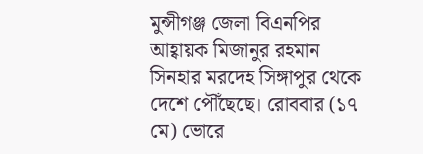মুন্সীগঞ্জ জেলা বিএনপির আহ্বায়ক মিজানুর রহমান সিনহার মরদেহ সিঙ্গাপুর থেকে দেশে পৌঁছেছে। রোববার (১৭ মে) ভোরে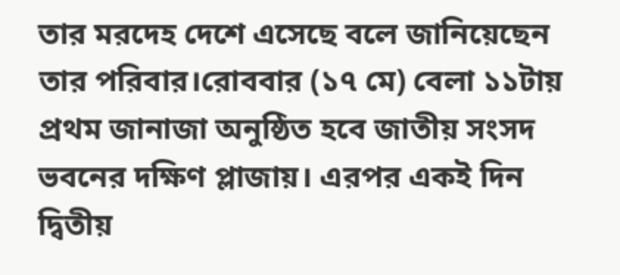তার মরদেহ দেশে এসেছে বলে জানিয়েছেন তার পরিবার।রোববার (১৭ মে) বেলা ১১টায় প্রথম জানাজা অনুষ্ঠিত হবে জাতীয় সংসদ ভবনের দক্ষিণ প্লাজায়। এরপর একই দিন দ্বিতীয়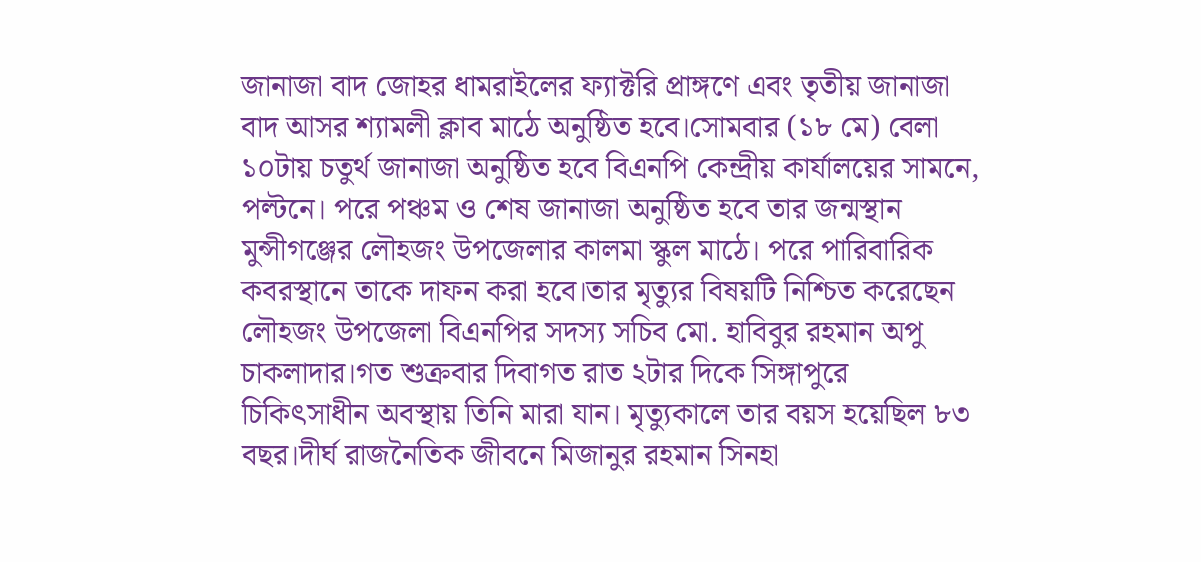জানাজা বাদ জোহর ধামরাইলের ফ্যাক্টরি প্রাঙ্গণে এবং তৃতীয় জানাজা বাদ আসর শ্যামলী ক্লাব মাঠে অনুষ্ঠিত হবে।সোমবার (১৮ মে) বেলা ১০টায় চতুর্থ জানাজা অনুষ্ঠিত হবে বিএনপি কেন্দ্রীয় কার্যালয়ের সামনে, পল্টনে। পরে পঞ্চম ও শেষ জানাজা অনুষ্ঠিত হবে তার জন্মস্থান মুন্সীগঞ্জের লৌহজং উপজেলার কালমা স্কুল মাঠে। পরে পারিবারিক কবরস্থানে তাকে দাফন করা হবে।তার মৃত্যুর বিষয়টি নিশ্চিত করেছেন লৌহজং উপজেলা বিএনপির সদস্য সচিব মো. হাবিবুর রহমান অপু চাকলাদার।গত শুক্রবার দিবাগত রাত ২টার দিকে সিঙ্গাপুরে চিকিৎসাধীন অবস্থায় তিনি মারা যান। মৃত্যুকালে তার বয়স হয়েছিল ৮৩ বছর।দীর্ঘ রাজনৈতিক জীবনে মিজানুর রহমান সিনহা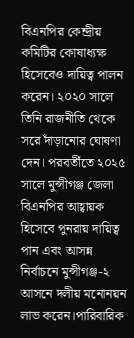বিএনপির কেন্দ্রীয় কমিটির কোষাধ্যক্ষ হিসেবেও দায়িত্ব পালন করেন। ২০২০ সালে তিনি রাজনীতি থেকে সরে দাঁড়ানোর ঘোষণা দেন। পরবর্তীতে ২০২৫ সালে মুন্সীগঞ্জ জেলা বিএনপির আহ্বায়ক হিসেবে পুনরায় দায়িত্ব পান এবং আসন্ন নির্বাচনে মুন্সীগঞ্জ-২ আসনে দলীয় মনোনয়ন লাভ করেন।পারিবারিক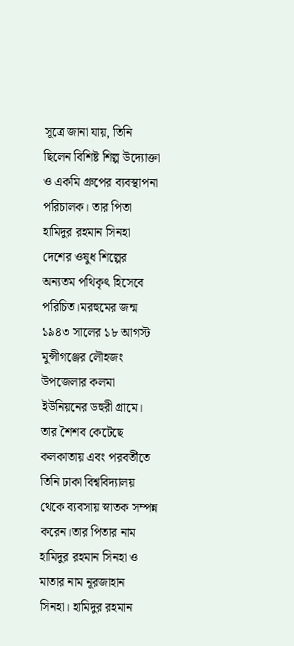সূত্রে জানা যায়, তিনি ছিলেন বিশিষ্ট শিল্প উদ্যোক্তা ও একমি গ্রুপের ব্যবস্থাপনা পরিচালক। তার পিতা হামিদুর রহমান সিনহা দেশের ওষুধ শিল্পের অন্যতম পথিকৃৎ হিসেবে পরিচিত।মরহুমের জন্ম ১৯৪৩ সালের ১৮ আগস্ট মুন্সীগঞ্জের লৌহজং উপজেলার কলমা ইউনিয়নের ডহুরী গ্রামে। তার শৈশব কেটেছে কলকাতায় এবং পরবর্তীতে তিনি ঢাকা বিশ্ববিদ্যালয় থেকে ব্যবসায় স্নাতক সম্পন্ন করেন।তার পিতার নাম হামিদুর রহমান সিনহা ও মাতার নাম নূরজাহান সিনহা। হামিদুর রহমান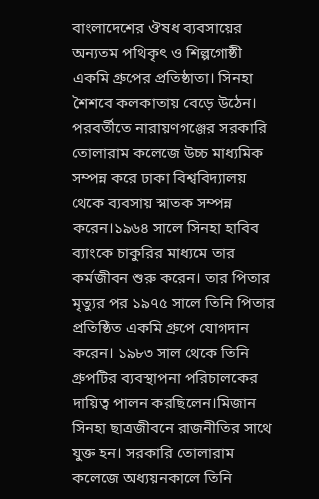বাংলাদেশের ঔষধ ব্যবসায়ের অন্যতম পথিকৃৎ ও শিল্পগোষ্ঠী একমি গ্রুপের প্রতিষ্ঠাতা। সিনহা শৈশবে কলকাতায় বেড়ে উঠেন। পরবর্তীতে নারায়ণগঞ্জের সরকারি তোলারাম কলেজে উচ্চ মাধ্যমিক সম্পন্ন করে ঢাকা বিশ্ববিদ্যালয় থেকে ব্যবসায় স্নাতক সম্পন্ন করেন।১৯৬৪ সালে সিনহা হাবিব ব্যাংকে চাকুরির মাধ্যমে তার কর্মজীবন শুরু করেন। তার পিতার মৃত্যুর পর ১৯৭৫ সালে তিনি পিতার প্রতিষ্ঠিত একমি গ্রুপে যোগদান করেন। ১৯৮৩ সাল থেকে তিনি গ্রুপটির ব্যবস্থাপনা পরিচালকের দায়িত্ব পালন করছিলেন।মিজান সিনহা ছাত্রজীবনে রাজনীতির সাথে যুক্ত হন। সরকারি তোলারাম কলেজে অধ্যয়নকালে তিনি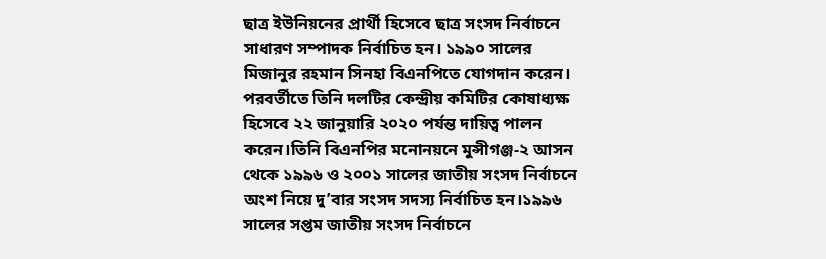ছাত্র ইউনিয়নের প্রার্থী হিসেবে ছাত্র সংসদ নির্বাচনে সাধারণ সম্পাদক নির্বাচিত হন। ১৯৯০ সালের মিজানুর রহমান সিনহা বিএনপিতে যোগদান করেন। পরবর্তীতে তিনি দলটির কেন্দ্রীয় কমিটির কোষাধ্যক্ষ হিসেবে ২২ জানুয়ারি ২০২০ পর্যন্ত দায়িত্ব পালন করেন।তিনি বিএনপির মনোনয়নে মুন্সীগঞ্জ-২ আসন থেকে ১৯৯৬ ও ২০০১ সালের জাতীয় সংসদ নির্বাচনে অংশ নিয়ে দু’বার সংসদ সদস্য নির্বাচিত হন।১৯৯৬ সালের সপ্তম জাতীয় সংসদ নির্বাচনে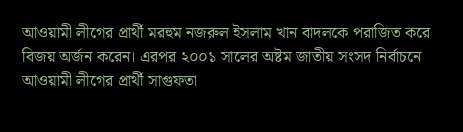আওয়ামী লীগের প্রার্থী মরহুম নজরুল ইসলাম খান বাদলকে পরাজিত করে বিজয় অর্জন করেন। এরপর ২০০১ সালের অষ্টম জাতীয় সংসদ নির্বাচনে আওয়ামী লীগের প্রার্থী সাগুফতা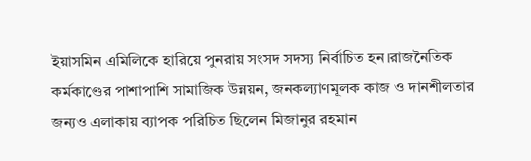ইয়াসমিন এমিলিকে হারিয়ে পুনরায় সংসদ সদস্য নির্বাচিত হন।রাজনৈতিক কর্মকাণ্ডের পাশাপাশি সামাজিক উন্নয়ন, জনকল্যাণমূলক কাজ ও দানশীলতার জন্যও এলাকায় ব্যাপক পরিচিত ছিলেন মিজানুর রহমান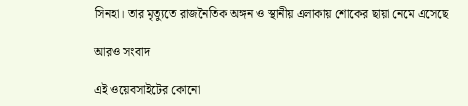সিনহা। তার মৃত্যুতে রাজনৈতিক অঙ্গন ও স্থানীয় এলাকায় শোকের ছায়া নেমে এসেছে

আরও সংবাদ

এই ওয়েবসাইটের কোনো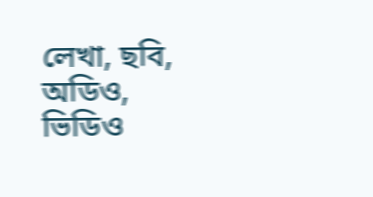লেখা, ছবি, অডিও, ভিডিও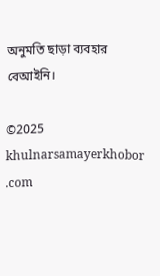অনুমতি ছাড়া ব্যবহার বেআইনি।

©2025 khulnarsamayerkhobor .com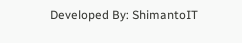Developed By: ShimantoIT